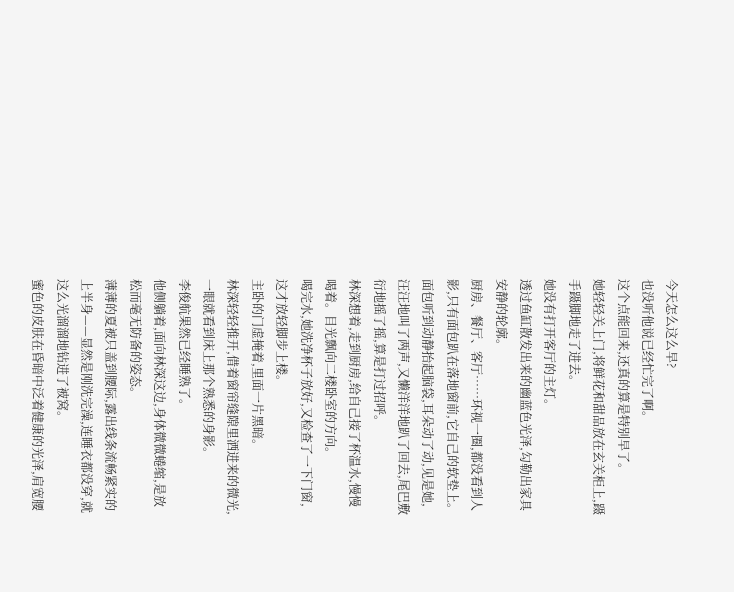今天怎么这么早?
也没听他说已经忙完了啊。
这个点能回来,还真的算是特别早了。
她轻轻关上门,将鲜花和甜品放在玄关柜上,蹑手蹑脚地走了进去。
她没有打开客厅的主灯。
透过鱼缸散发出来的幽蓝色光泽,勾勒出家具安静的轮廓。
厨房、餐厅、客厅……环视一圈,都没看到人影,只有面包趴在落地窗前,它自己的软垫上。
面包听到动静抬起脑袋,耳朵动了动,见是她,汪汪地叫了两声,又懒洋洋地趴了回去,尾巴敷衍地摇了摇,算是打过招呼。
林深想着,走到厨房,给自己接了杯温水,慢慢喝着。目光飘向二楼卧室的方向。
喝完水,她洗净杯子放好,又检查了一下门窗,这才放轻脚步上楼。
主卧的门虚掩着,里面一片黑暗。
林深轻轻推开,借着窗帘缝隙里洒进来的微光,一眼就看到床上那个熟悉的身影。
李俊航果然已经睡熟了。
他侧躺着,面向林深这边,身体微微蜷缩,是放松而毫无防备的姿态。
薄薄的夏被只盖到腰际,露出线条流畅紧实的上半身——显然是刚洗完澡,连睡衣都没穿,就这么光溜溜地钻进了被窝。
蜜色的皮肤在昏暗中泛着健康的光泽,肩宽腰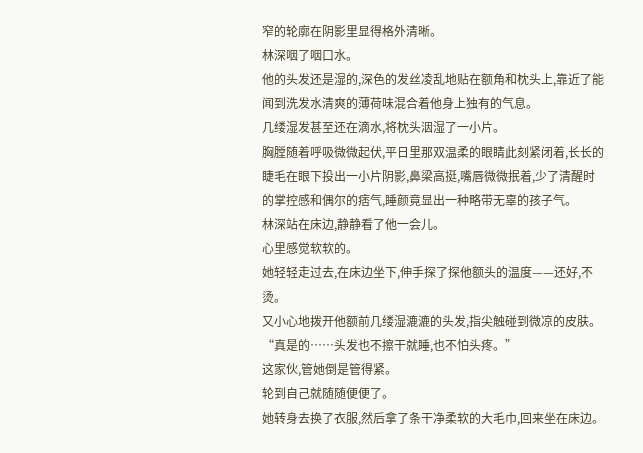窄的轮廓在阴影里显得格外清晰。
林深咽了咽口水。
他的头发还是湿的,深色的发丝凌乱地贴在额角和枕头上,靠近了能闻到洗发水清爽的薄荷味混合着他身上独有的气息。
几缕湿发甚至还在滴水,将枕头洇湿了一小片。
胸膛随着呼吸微微起伏,平日里那双温柔的眼睛此刻紧闭着,长长的睫毛在眼下投出一小片阴影,鼻梁高挺,嘴唇微微抿着,少了清醒时的掌控感和偶尔的痞气,睡颜竟显出一种略带无辜的孩子气。
林深站在床边,静静看了他一会儿。
心里感觉软软的。
她轻轻走过去,在床边坐下,伸手探了探他额头的温度——还好,不烫。
又小心地拨开他额前几缕湿漉漉的头发,指尖触碰到微凉的皮肤。
“真是的……头发也不擦干就睡,也不怕头疼。”
这家伙,管她倒是管得紧。
轮到自己就随随便便了。
她转身去换了衣服,然后拿了条干净柔软的大毛巾,回来坐在床边。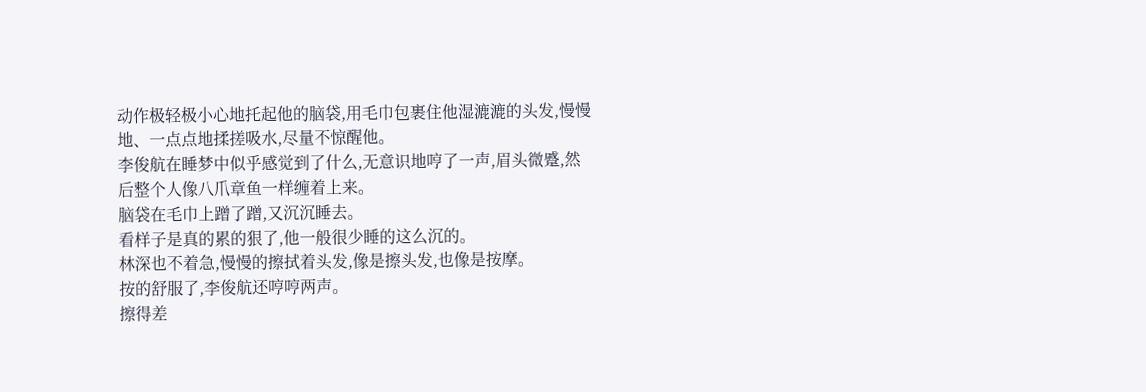动作极轻极小心地托起他的脑袋,用毛巾包裹住他湿漉漉的头发,慢慢地、一点点地揉搓吸水,尽量不惊醒他。
李俊航在睡梦中似乎感觉到了什么,无意识地哼了一声,眉头微蹙,然后整个人像八爪章鱼一样缠着上来。
脑袋在毛巾上蹭了蹭,又沉沉睡去。
看样子是真的累的狠了,他一般很少睡的这么沉的。
林深也不着急,慢慢的擦拭着头发,像是擦头发,也像是按摩。
按的舒服了,李俊航还哼哼两声。
擦得差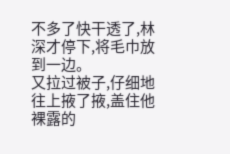不多了快干透了,林深才停下,将毛巾放到一边。
又拉过被子,仔细地往上掖了掖,盖住他裸露的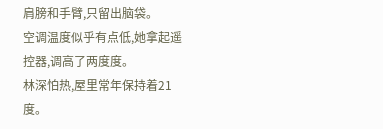肩膀和手臂,只留出脑袋。
空调温度似乎有点低,她拿起遥控器,调高了两度度。
林深怕热,屋里常年保持着21度。